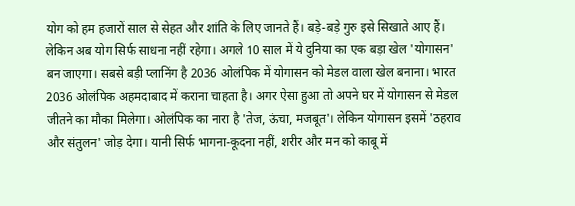योग को हम हजारों साल से सेहत और शांति के लिए जानते हैं। बड़े-बड़े गुरु इसे सिखाते आए हैं। लेकिन अब योग सिर्फ साधना नहीं रहेगा। अगले 10 साल में ये दुनिया का एक बड़ा खेल 'योगासन' बन जाएगा। सबसे बड़ी प्लानिंग है 2036 ओलंपिक में योगासन को मेडल वाला खेल बनाना। भारत 2036 ओलंपिक अहमदाबाद में कराना चाहता है। अगर ऐसा हुआ तो अपने घर में योगासन से मेडल जीतने का मौका मिलेगा। ओलंपिक का नारा है 'तेज, ऊंचा, मजबूत'। लेकिन योगासन इसमें 'ठहराव और संतुलन' जोड़ देगा। यानी सिर्फ भागना-कूदना नहीं, शरीर और मन को काबू में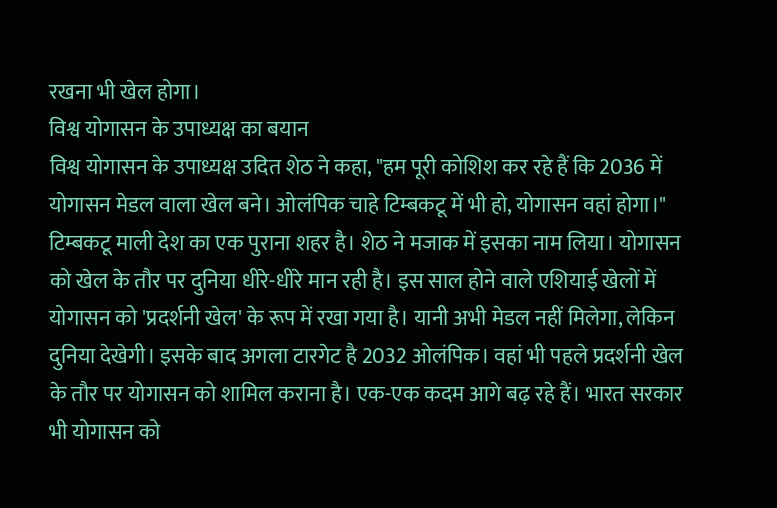रखना भी खेल होगा।
विश्व योगासन के उपाध्यक्ष का बयान
विश्व योगासन के उपाध्यक्ष उदित शेठ ने कहा, "हम पूरी कोशिश कर रहे हैं कि 2036 में योगासन मेडल वाला खेल बने। ओलंपिक चाहे टिम्बकटू में भी हो, योगासन वहां होगा।" टिम्बकटू माली देश का एक पुराना शहर है। शेठ ने मजाक में इसका नाम लिया। योगासन को खेल के तौर पर दुनिया धीरे-धीरे मान रही है। इस साल होने वाले एशियाई खेलों में योगासन को 'प्रदर्शनी खेल' के रूप में रखा गया है। यानी अभी मेडल नहीं मिलेगा, लेकिन दुनिया देखेगी। इसके बाद अगला टारगेट है 2032 ओलंपिक। वहां भी पहले प्रदर्शनी खेल के तौर पर योगासन को शामिल कराना है। एक-एक कदम आगे बढ़ रहे हैं। भारत सरकार भी योगासन को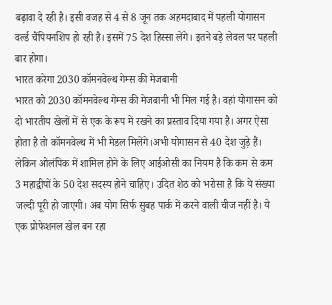बढ़ावा दे रही है। इसी वजह से 4 से 8 जून तक अहमदाबाद में पहली योगासन वर्ल्ड चैंपियनशिप हो रही है। इसमें 75 देश हिस्सा लेंगे। इतने बड़े लेवल पर पहली बार होगा।
भारत करेगा 2030 कॉमनवेल्थ गेम्स की मेजबानी
भारत को 2030 कॉमनवेल्थ गेम्स की मेजबानी भी मिल गई है। वहां योगासन को दो भारतीय खेलों में से एक के रूप में रखने का प्रस्ताव दिया गया है। अगर ऐसा होता है तो कॉमनवेल्थ में भी मेडल मिलेंगे।अभी योगासन से 40 देश जुड़े हैं। लेकिन ओलंपिक में शामिल होने के लिए आईओसी का नियम है कि कम से कम 3 महाद्वीपों के 50 देश सदस्य होने चाहिए। उदित शेठ को भरोसा है कि ये संख्या जल्दी पूरी हो जाएगी। अब योग सिर्फ सुबह पार्क में करने वाली चीज नहीं है। ये एक प्रोफेशनल खेल बन रहा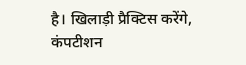है। खिलाड़ी प्रैक्टिस करेंगे, कंपटीशन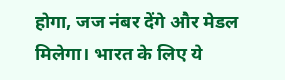होगा, जज नंबर देंगे और मेडल मिलेगा। भारत के लिए ये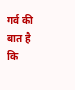गर्व की बात है कि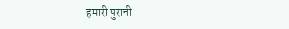हमारी पुरानी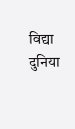विद्या दुनिया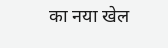का नया खेल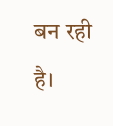बन रही है।